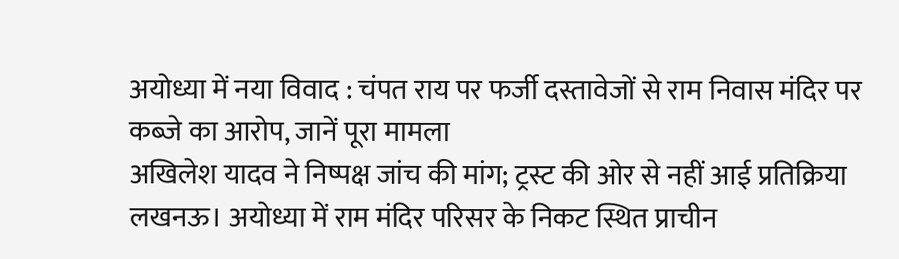अयोध्या में नया विवाद : चंपत राय पर फर्जी दस्तावेजों से राम निवास मंदिर पर कब्जे का आरोप, जानें पूरा मामला
अखिलेश यादव ने निष्पक्ष जांच की मांग; ट्रस्ट की ओर से नहीं आई प्रतिक्रिया
लखनऊ। अयोध्या में राम मंदिर परिसर के निकट स्थित प्राचीन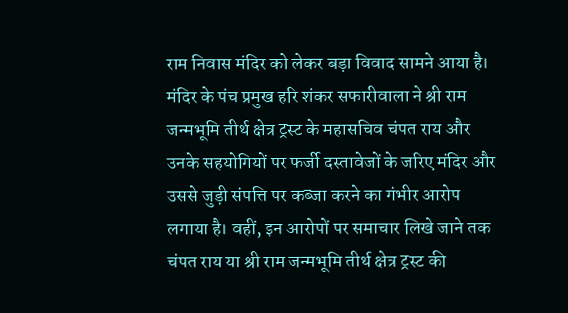राम निवास मंदिर को लेकर बड़ा विवाद सामने आया है। मंदिर के पंच प्रमुख हरि शंकर सफारीवाला ने श्री राम जन्मभूमि तीर्थ क्षेत्र ट्रस्ट के महासचिव चंपत राय और उनके सहयोगियों पर फर्जी दस्तावेजों के जरिए मंदिर और उससे जुड़ी संपत्ति पर कब्जा करने का गंभीर आरोप लगाया है। वहीं, इन आरोपों पर समाचार लिखे जाने तक चंपत राय या श्री राम जन्मभूमि तीर्थ क्षेत्र ट्रस्ट की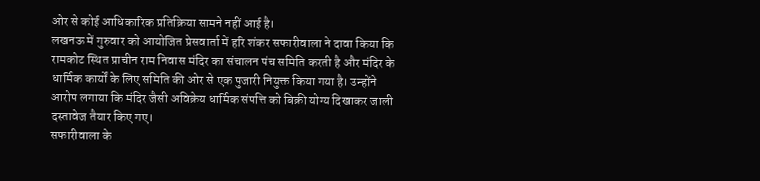ओर से कोई आधिकारिक प्रतिक्रिया सामने नहीं आई है।
लखनऊ में गुरुवार को आयोजित प्रेसवार्ता में हरि शंकर सफारीवाला ने दावा किया कि रामकोट स्थित प्राचीन राम निवास मंदिर का संचालन पंच समिति करती है और मंदिर के धार्मिक कार्यों के लिए समिति की ओर से एक पुजारी नियुक्त किया गया है। उन्होंने आरोप लगाया कि मंदिर जैसी अविक्रेय धार्मिक संपत्ति को बिक्री योग्य दिखाकर जाली दस्तावेज तैयार किए गए।
सफारीवाला के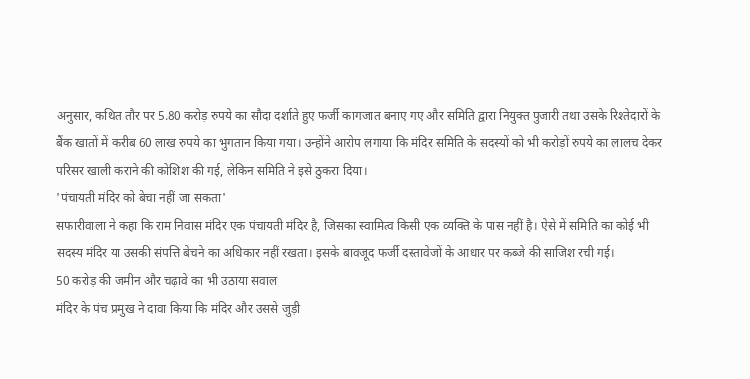अनुसार, कथित तौर पर 5.80 करोड़ रुपये का सौदा दर्शाते हुए फर्जी कागजात बनाए गए और समिति द्वारा नियुक्त पुजारी तथा उसके रिश्तेदारों के बैंक खातों में करीब 60 लाख रुपये का भुगतान किया गया। उन्होंने आरोप लगाया कि मंदिर समिति के सदस्यों को भी करोड़ों रुपये का लालच देकर परिसर खाली कराने की कोशिश की गई, लेकिन समिति ने इसे ठुकरा दिया।
'पंचायती मंदिर को बेचा नहीं जा सकता'
सफारीवाला ने कहा कि राम निवास मंदिर एक पंचायती मंदिर है, जिसका स्वामित्व किसी एक व्यक्ति के पास नहीं है। ऐसे में समिति का कोई भी सदस्य मंदिर या उसकी संपत्ति बेचने का अधिकार नहीं रखता। इसके बावजूद फर्जी दस्तावेजों के आधार पर कब्जे की साजिश रची गई।
50 करोड़ की जमीन और चढ़ावे का भी उठाया सवाल
मंदिर के पंच प्रमुख ने दावा किया कि मंदिर और उससे जुड़ी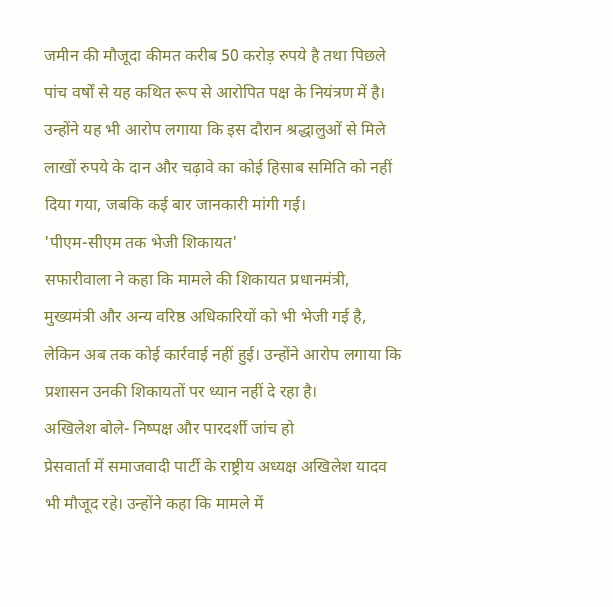जमीन की मौजूदा कीमत करीब 50 करोड़ रुपये है तथा पिछले पांच वर्षों से यह कथित रूप से आरोपित पक्ष के नियंत्रण में है। उन्होंने यह भी आरोप लगाया कि इस दौरान श्रद्धालुओं से मिले लाखों रुपये के दान और चढ़ावे का कोई हिसाब समिति को नहीं दिया गया, जबकि कई बार जानकारी मांगी गई।
'पीएम-सीएम तक भेजी शिकायत'
सफारीवाला ने कहा कि मामले की शिकायत प्रधानमंत्री, मुख्यमंत्री और अन्य वरिष्ठ अधिकारियों को भी भेजी गई है, लेकिन अब तक कोई कार्रवाई नहीं हुई। उन्होंने आरोप लगाया कि प्रशासन उनकी शिकायतों पर ध्यान नहीं दे रहा है।
अखिलेश बोले- निष्पक्ष और पारदर्शी जांच हो
प्रेसवार्ता में समाजवादी पार्टी के राष्ट्रीय अध्यक्ष अखिलेश यादव भी मौजूद रहे। उन्होंने कहा कि मामले में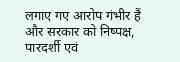लगाए गए आरोप गंभीर हैं और सरकार को निष्पक्ष, पारदर्शी एवं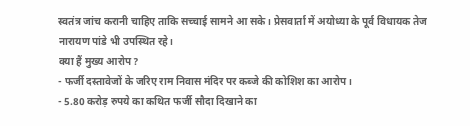स्वतंत्र जांच करानी चाहिए ताकि सच्चाई सामने आ सके। प्रेसवार्ता में अयोध्या के पूर्व विधायक तेज नारायण पांडे भी उपस्थित रहे।
क्या हैं मुख्य आरोप?
- फर्जी दस्तावेजों के जरिए राम निवास मंदिर पर कब्जे की कोशिश का आरोप।
- 5.80 करोड़ रुपये का कथित फर्जी सौदा दिखाने का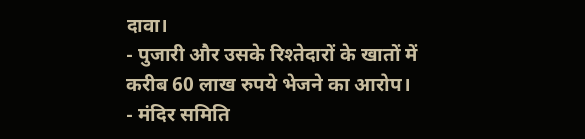दावा।
- पुजारी और उसके रिश्तेदारों के खातों में करीब 60 लाख रुपये भेजने का आरोप।
- मंदिर समिति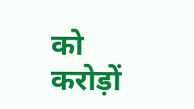को करोड़ों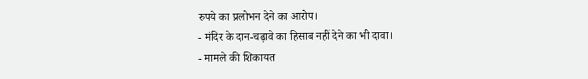रुपये का प्रलोभन देने का आरोप।
- मंदिर के दान-चढ़ावे का हिसाब नहीं देने का भी दावा।
- मामले की शिकायत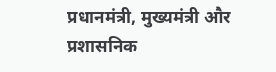प्रधानमंत्री, मुख्यमंत्री और प्रशासनिक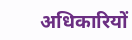अधिकारियों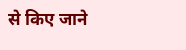से किए जाने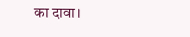का दावा।